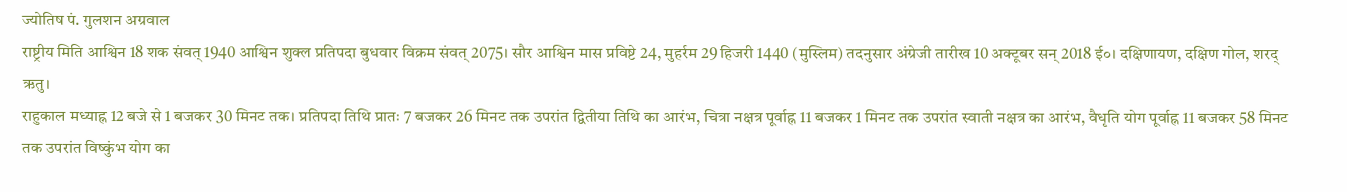ज्योतिष पं. गुलशन अग्रवाल
राष्ट्रीय मिति आश्विन 18 शक संवत् 1940 आश्विन शुक्ल प्रतिपदा बुधवार विक्रम संवत् 2075। सौर आश्विन मास प्रविष्टे 24, मुहर्रम 29 हिजरी 1440 (मुस्लिम) तदनुसार अंग्रेजी तारीख 10 अक्टूबर सन् 2018 ई०। दक्षिणायण, दक्षिण गोल, शरद् ऋतु।
राहुकाल मध्याह्न 12 बजे से 1 बजकर 30 मिनट तक। प्रतिपदा तिथि प्रातः 7 बजकर 26 मिनट तक उपरांत द्वितीया तिथि का आरंभ, चित्रा नक्षत्र पूर्वाह्न 11 बजकर 1 मिनट तक उपरांत स्वाती नक्षत्र का आरंभ, वैधृति योग पूर्वाह्न 11 बजकर 58 मिनट तक उपरांत विष्कुंभ योग का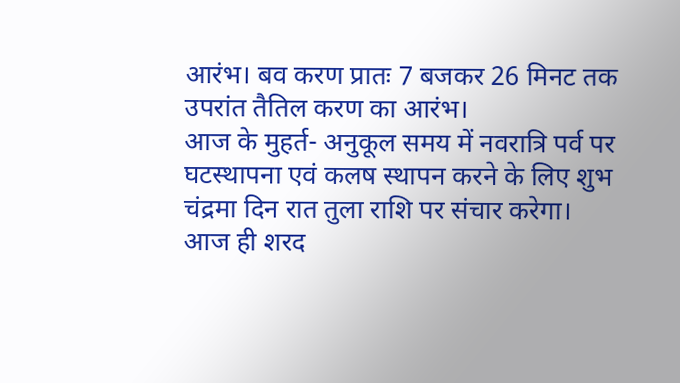आरंभ। बव करण प्रातः 7 बजकर 26 मिनट तक उपरांत तैतिल करण का आरंभ।
आज के मुहर्त- अनुकूल समय में नवरात्रि पर्व पर घटस्थापना एवं कलष स्थापन करने के लिए शुभ
चंद्रमा दिन रात तुला राशि पर संचार करेगा। आज ही शरद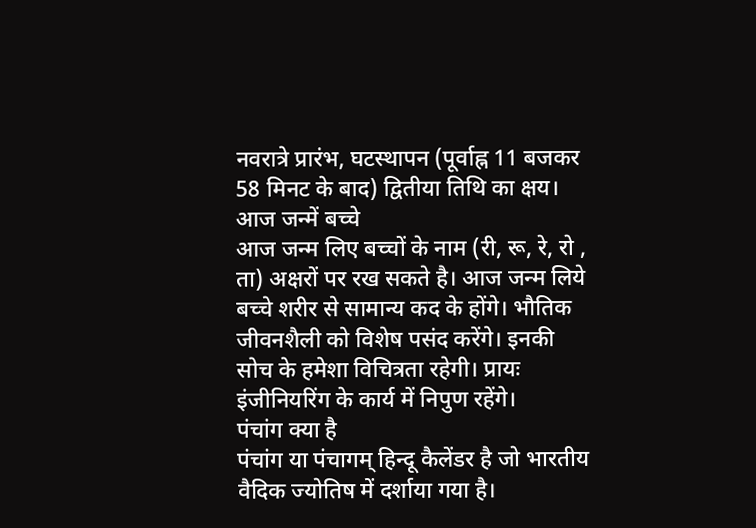नवरात्रे प्रारंभ, घटस्थापन (पूर्वाह्न 11 बजकर 58 मिनट के बाद) द्वितीया तिथि का क्षय।
आज जन्में बच्चे
आज जन्म लिए बच्चों के नाम (री, रू, रे, रो , ता) अक्षरों पर रख सकते है। आज जन्म लिये बच्चे शरीर से सामान्य कद के होंगे। भौतिक जीवनशैली को विशेष पसंद करेंगे। इनकी सोच के हमेशा विचित्रता रहेगी। प्रायः इंजीनियरिंग के कार्य में निपुण रहेंगे।
पंचांग क्या है
पंचांग या पंचागम् हिन्दू कैलेंडर है जो भारतीय वैदिक ज्योतिष में दर्शाया गया है।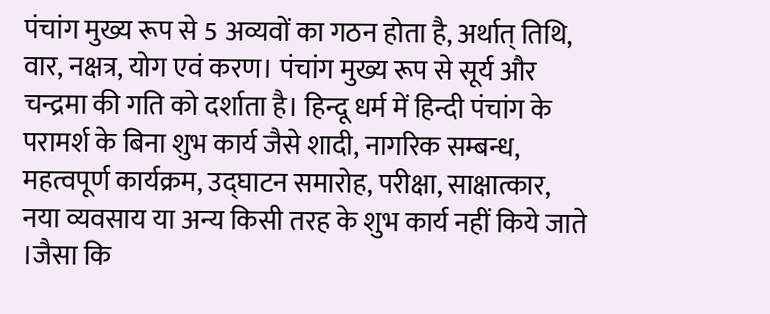पंचांग मुख्य रूप से 5 अव्यवों का गठन होता है, अर्थात् तिथि, वार, नक्षत्र, योग एवं करण। पंचांग मुख्य रूप से सूर्य और चन्द्रमा की गति को दर्शाता है। हिन्दू धर्म में हिन्दी पंचांग के परामर्श के बिना शुभ कार्य जैसे शादी, नागरिक सम्बन्ध, महत्वपूर्ण कार्यक्रम, उद्घाटन समारोह, परीक्षा, साक्षात्कार, नया व्यवसाय या अन्य किसी तरह के शुभ कार्य नहीं किये जाते ।जैसा कि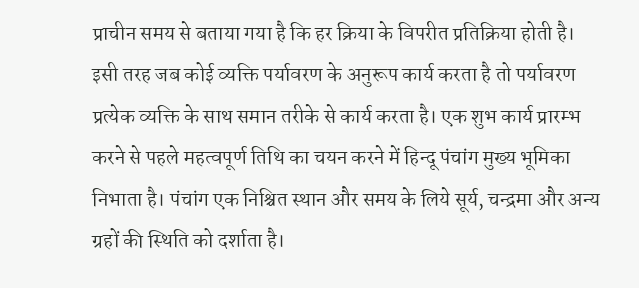प्राचीन समय से बताया गया है कि हर क्रिया के विपरीत प्रतिक्रिया होती है। इसी तरह जब कोई व्यक्ति पर्यावरण के अनुरूप कार्य करता है तो पर्यावरण प्रत्येक व्यक्ति के साथ समान तरीके से कार्य करता है। एक शुभ कार्य प्रारम्भ करने से पहले महत्वपूर्ण तिथि का चयन करने में हिन्दू पंचांग मुख्य भूमिका निभाता है। पंचांग एक निश्चित स्थान और समय के लिये सूर्य, चन्द्रमा और अन्य ग्रहों की स्थिति को दर्शाता है।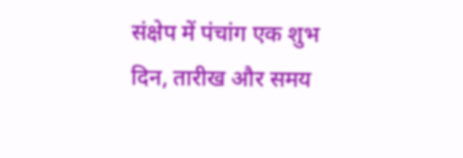संक्षेप में पंचांग एक शुभ दिन, तारीख और समय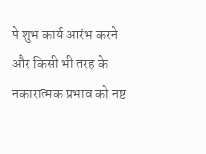पे शुभ कार्य आरंभ करने और किसी भी तरह के नकारात्मक प्रभाव को नष्ट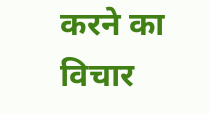करने का विचार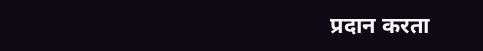प्रदान करता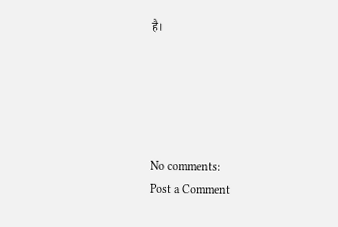है।





No comments:
Post a Comment